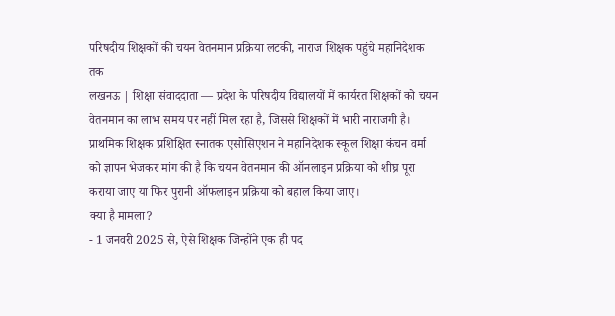परिषदीय शिक्षकों की चयन वेतनमान प्रक्रिया लटकी, नाराज शिक्षक पहुंचे महानिदेशक तक
लखनऊ | शिक्षा संवाददाता — प्रदेश के परिषदीय विद्यालयों में कार्यरत शिक्षकों को चयन वेतनमान का लाभ समय पर नहीं मिल रहा है, जिससे शिक्षकों में भारी नाराजगी है। प्राथमिक शिक्षक प्रशिक्षित स्नातक एसोसिएशन ने महानिदेशक स्कूल शिक्षा कंचन वर्मा को ज्ञापन भेजकर मांग की है कि चयन वेतनमान की ऑनलाइन प्रक्रिया को शीघ्र पूरा कराया जाए या फिर पुरानी ऑफलाइन प्रक्रिया को बहाल किया जाए।
क्या है मामला?
- 1 जनवरी 2025 से, ऐसे शिक्षक जिन्होंने एक ही पद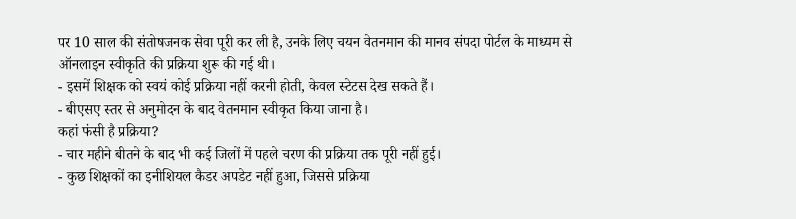पर 10 साल की संतोषजनक सेवा पूरी कर ली है, उनके लिए चयन वेतनमान की मानव संपदा पोर्टल के माध्यम से ऑनलाइन स्वीकृति की प्रक्रिया शुरू की गई थी।
- इसमें शिक्षक को स्वयं कोई प्रक्रिया नहीं करनी होती, केवल स्टेटस देख सकते हैं।
- बीएसए स्तर से अनुमोदन के बाद वेतनमान स्वीकृत किया जाना है।
कहां फंसी है प्रक्रिया?
- चार महीने बीतने के बाद भी कई जिलों में पहले चरण की प्रक्रिया तक पूरी नहीं हुई।
- कुछ शिक्षकों का इनीशियल कैडर अपडेट नहीं हुआ, जिससे प्रक्रिया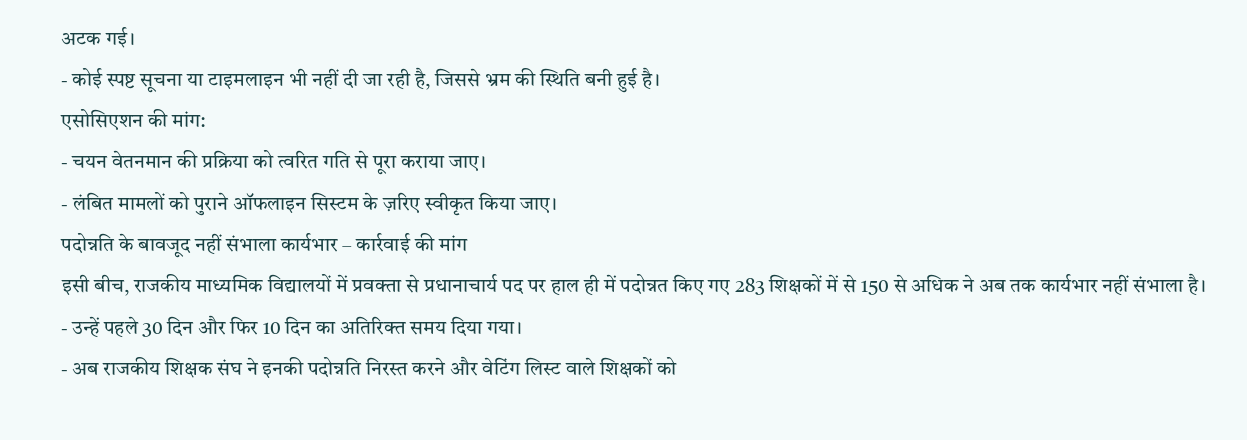अटक गई।
- कोई स्पष्ट सूचना या टाइमलाइन भी नहीं दी जा रही है, जिससे भ्रम की स्थिति बनी हुई है।
एसोसिएशन की मांग:
- चयन वेतनमान की प्रक्रिया को त्वरित गति से पूरा कराया जाए।
- लंबित मामलों को पुराने ऑफलाइन सिस्टम के ज़रिए स्वीकृत किया जाए।
पदोन्नति के बावजूद नहीं संभाला कार्यभार – कार्रवाई की मांग
इसी बीच, राजकीय माध्यमिक विद्यालयों में प्रवक्ता से प्रधानाचार्य पद पर हाल ही में पदोन्नत किए गए 283 शिक्षकों में से 150 से अधिक ने अब तक कार्यभार नहीं संभाला है।
- उन्हें पहले 30 दिन और फिर 10 दिन का अतिरिक्त समय दिया गया।
- अब राजकीय शिक्षक संघ ने इनकी पदोन्नति निरस्त करने और वेटिंग लिस्ट वाले शिक्षकों को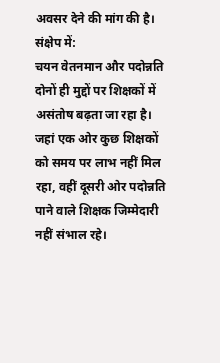अवसर देने की मांग की है।
संक्षेप में:
चयन वेतनमान और पदोन्नति दोनों ही मुद्दों पर शिक्षकों में असंतोष बढ़ता जा रहा है। जहां एक ओर कुछ शिक्षकों को समय पर लाभ नहीं मिल रहा, वहीं दूसरी ओर पदोन्नति पाने वाले शिक्षक जिम्मेदारी नहीं संभाल रहे।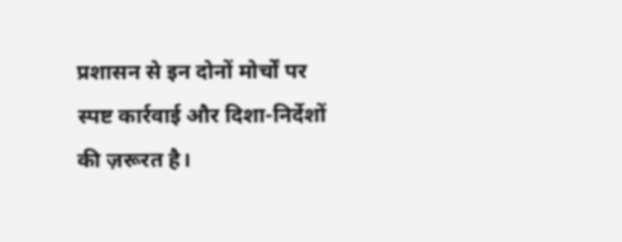प्रशासन से इन दोनों मोर्चों पर स्पष्ट कार्रवाई और दिशा-निर्देशों की ज़रूरत है।